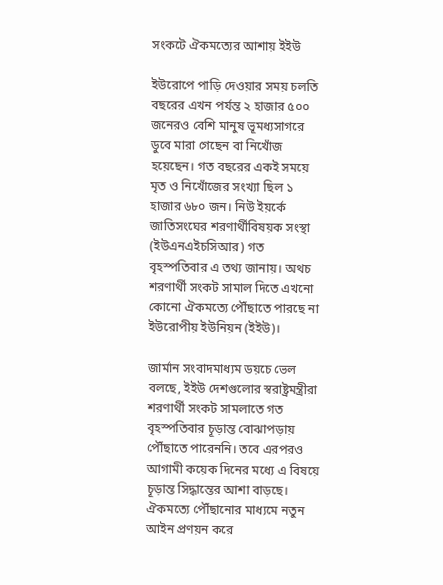সংকটে ঐকমত্যের আশায় ইইউ

ইউরোপে পাড়ি দেওয়ার সময় চলতি বছরের এখন পর্যন্ত ২ হাজার ৫০০ জনেরও বেশি মানুষ ভূমধ্যসাগরে ডুবে মারা গেছেন বা নিখোঁজ হয়েছেন। গত বছরের একই সময়ে মৃত ও নিখোঁজের সংখ্যা ছিল ১ হাজার ৬৮০ জন। নিউ ইয়র্কে জাতিসংঘের শরণার্থীবিষয়ক সংস্থা (ইউএনএইচসিআর) গত বৃহস্পতিবার এ তথ্য জানায়। অথচ শরণার্থী সংকট সামাল দিতে এখনো কোনো ঐকমত্যে পৌঁছাতে পারছে না ইউরোপীয় ইউনিয়ন (ইইউ)।

জার্মান সংবাদমাধ্যম ডয়চে ভেল বলছে, ইইউ দেশগুলোর স্বরাষ্ট্রমন্ত্রীরা শরণার্থী সংকট সামলাতে গত বৃহস্পতিবার চূড়ান্ত বোঝাপড়ায় পৌঁছাতে পারেননি। তবে এরপরও আগামী কয়েক দিনের মধ্যে এ বিষয়ে চূড়ান্ত সিদ্ধান্তের আশা বাড়ছে। ঐকমত্যে পৌঁছানোর মাধ্যমে নতুন আইন প্রণয়ন করে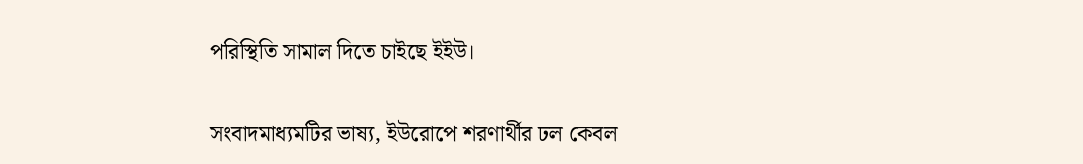পরিস্থিতি সামাল দিতে চাইছে ইইউ।

সংবাদমাধ্যমটির ভাষ্য, ইউরোপে শরণার্থীর ঢল কেবল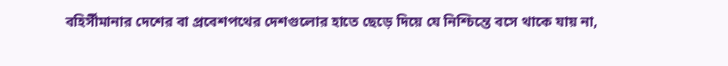বহির্সীমানার দেশের বা প্রবেশপথের দেশগুলোর হাতে ছেড়ে দিয়ে যে নিশ্চিন্তে বসে থাকে যায় না,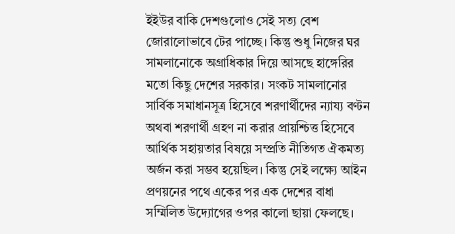ইইউর বাকি দেশগুলোও সেই সত্য বেশ জোরালোভাবে টের পাচ্ছে। কিন্তু শুধু নিজের ঘর সামলানোকে অগ্রাধিকার দিয়ে আসছে হাঙ্গেরির মতো কিছু দেশের সরকার। সংকট সামলানোর সার্বিক সমাধানসূত্র হিসেবে শরণার্থীদের ন্যায্য বণ্টন অথবা শরণার্থী গ্রহণ না করার প্রায়শ্চিত্ত হিসেবে আর্থিক সহায়তার বিষয়ে সম্প্রতি নীতিগত ঐকমত্য অর্জন করা সম্ভব হয়েছিল। কিন্তু সেই লক্ষ্যে আইন প্রণয়নের পথে একের পর এক দেশের বাধা সম্মিলিত উদ্যোগের ওপর কালো ছায়া ফেলছে।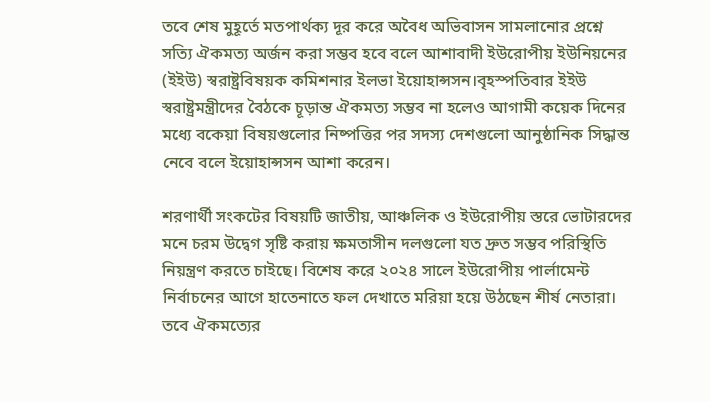তবে শেষ মুহূর্তে মতপার্থক্য দূর করে অবৈধ অভিবাসন সামলানোর প্রশ্নে সত্যি ঐকমত্য অর্জন করা সম্ভব হবে বলে আশাবাদী ইউরোপীয় ইউনিয়নের (ইইউ) স্বরাষ্ট্রবিষয়ক কমিশনার ইলভা ইয়োহান্সসন।বৃহস্পতিবার ইইউ স্বরাষ্ট্রমন্ত্রীদের বৈঠকে চূড়ান্ত ঐকমত্য সম্ভব না হলেও আগামী কয়েক দিনের মধ্যে বকেয়া বিষয়গুলোর নিষ্পত্তির পর সদস্য দেশগুলো আনুষ্ঠানিক সিদ্ধান্ত নেবে বলে ইয়োহান্সসন আশা করেন।

শরণার্থী সংকটের বিষয়টি জাতীয়, আঞ্চলিক ও ইউরোপীয় স্তরে ভোটারদের মনে চরম উদ্বেগ সৃষ্টি করায় ক্ষমতাসীন দলগুলো যত দ্রুত সম্ভব পরিস্থিতি নিয়ন্ত্রণ করতে চাইছে। বিশেষ করে ২০২৪ সালে ইউরোপীয় পার্লামেন্ট নির্বাচনের আগে হাতেনাতে ফল দেখাতে মরিয়া হয়ে উঠছেন শীর্ষ নেতারা। তবে ঐকমত্যের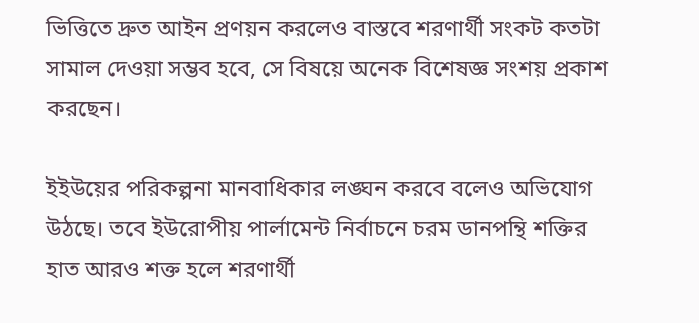ভিত্তিতে দ্রুত আইন প্রণয়ন করলেও বাস্তবে শরণার্থী সংকট কতটা সামাল দেওয়া সম্ভব হবে, সে বিষয়ে অনেক বিশেষজ্ঞ সংশয় প্রকাশ করছেন।

ইইউয়ের পরিকল্পনা মানবাধিকার লঙ্ঘন করবে বলেও অভিযোগ উঠছে। তবে ইউরোপীয় পার্লামেন্ট নির্বাচনে চরম ডানপন্থি শক্তির হাত আরও শক্ত হলে শরণার্থী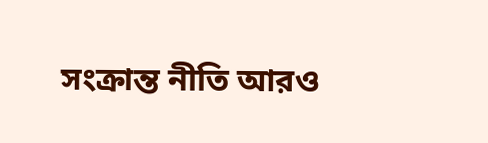সংক্রান্ত নীতি আরও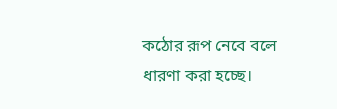কঠোর রূপ নেবে বলে ধারণা করা হচ্ছে।